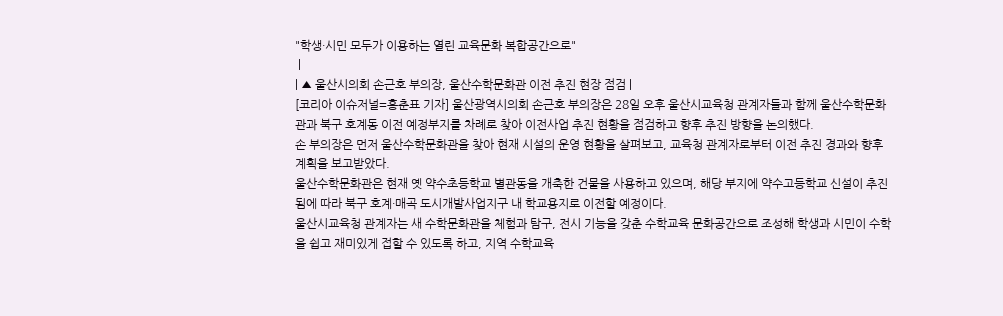"학생·시민 모두가 이용하는 열린 교육문화 복합공간으로"
 |
| ▲ 울산시의회 손근호 부의장, 울산수학문화관 이전 추진 현장 점검 |
[코리아 이슈저널=홍춘표 기자] 울산광역시의회 손근호 부의장은 28일 오후 울산시교육청 관계자들과 함께 울산수학문화관과 북구 호계동 이전 예정부지를 차례로 찾아 이전사업 추진 현황을 점검하고 향후 추진 방향을 논의했다.
손 부의장은 먼저 울산수학문화관을 찾아 현재 시설의 운영 현황을 살펴보고, 교육청 관계자로부터 이전 추진 경과와 향후 계획을 보고받았다.
울산수학문화관은 현재 옛 약수초등학교 별관동을 개축한 건물을 사용하고 있으며, 해당 부지에 약수고등학교 신설이 추진됨에 따라 북구 호계·매곡 도시개발사업지구 내 학교용지로 이전할 예정이다.
울산시교육청 관계자는 새 수학문화관을 체험과 탐구, 전시 기능을 갖춘 수학교육 문화공간으로 조성해 학생과 시민이 수학을 쉽고 재미있게 접할 수 있도록 하고, 지역 수학교육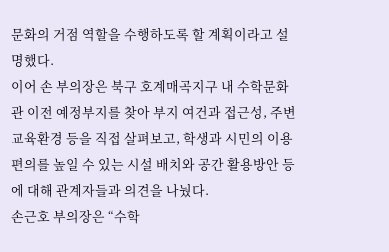문화의 거점 역할을 수행하도록 할 계획이라고 설명했다.
이어 손 부의장은 북구 호계매곡지구 내 수학문화관 이전 예정부지를 찾아 부지 여건과 접근성, 주변 교육환경 등을 직접 살펴보고, 학생과 시민의 이용 편의를 높일 수 있는 시설 배치와 공간 활용방안 등에 대해 관계자들과 의견을 나눴다.
손근호 부의장은 “수학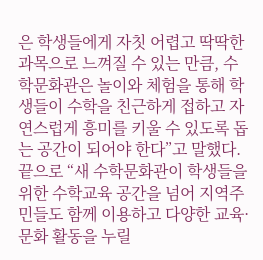은 학생들에게 자칫 어렵고 딱딱한 과목으로 느껴질 수 있는 만큼, 수학문화관은 놀이와 체험을 통해 학생들이 수학을 친근하게 접하고 자연스럽게 흥미를 키울 수 있도록 돕는 공간이 되어야 한다”고 말했다.
끝으로 “새 수학문화관이 학생들을 위한 수학교육 공간을 넘어 지역주민들도 함께 이용하고 다양한 교육·문화 활동을 누릴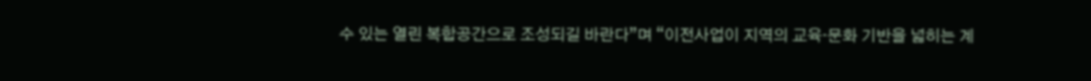수 있는 열린 복합공간으로 조성되길 바란다”며 “이전사업이 지역의 교육·문화 기반을 넓히는 계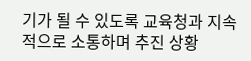기가 될 수 있도록 교육청과 지속적으로 소통하며 추진 상황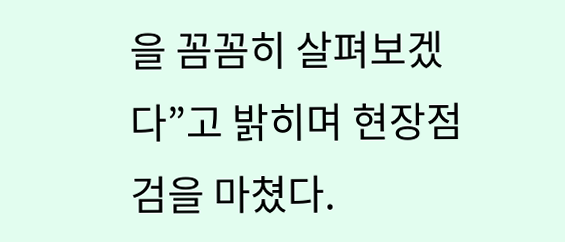을 꼼꼼히 살펴보겠다”고 밝히며 현장점검을 마쳤다.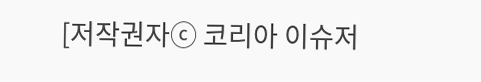[저작권자ⓒ 코리아 이슈저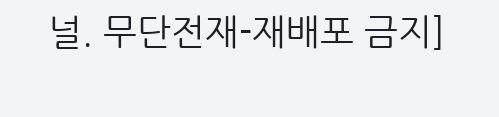널. 무단전재-재배포 금지]